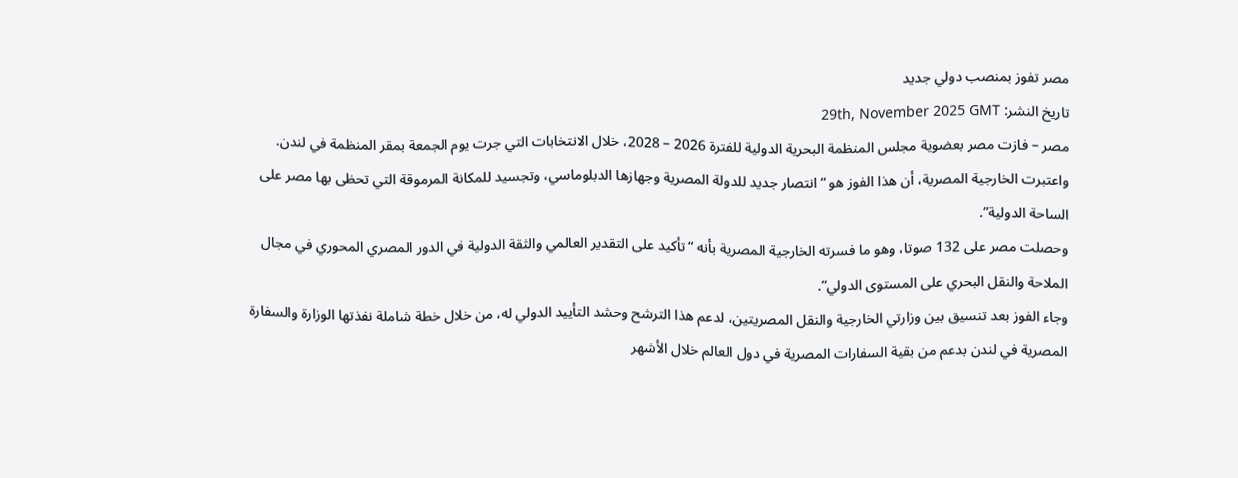مصر تفوز بمنصب دولي جديد
تاريخ النشر: 29th, November 2025 GMT
مصر – فازت مصر بعضوية مجلس المنظمة البحرية الدولية للفترة 2026 – 2028، خلال الانتخابات التي جرت يوم الجمعة بمقر المنظمة في لندن.
واعتبرت الخارجية المصرية، أن هذا الفوز هو “انتصار جديد للدولة المصرية وجهازها الدبلوماسي، وتجسيد للمكانة المرموقة التي تحظى بها مصر على الساحة الدولية”.
وحصلت مصر على 132 صوتا، وهو ما فسرته الخارجية المصرية بأنه “تأكيد على التقدير العالمي والثقة الدولية في الدور المصري المحوري في مجال الملاحة والنقل البحري على المستوى الدولي”.
وجاء الفوز بعد تنسيق بين وزارتي الخارجية والنقل المصريتين، لدعم هذا الترشح وحشد التأييد الدولي له، من خلال خطة شاملة نفذتها الوزارة والسفارة المصرية في لندن بدعم من بقية السفارات المصرية في دول العالم خلال الأشهر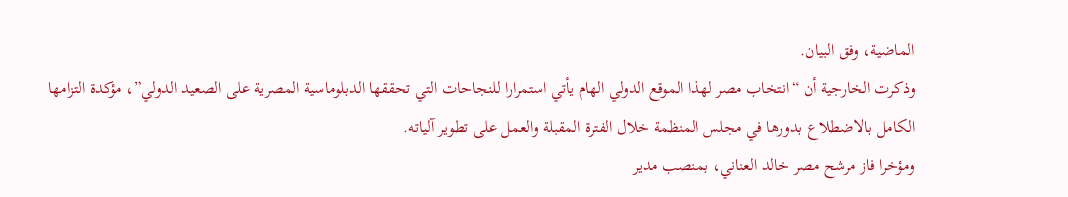الماضية، وفق البيان.
وذكرت الخارجية أن “انتخاب مصر لهذا الموقع الدولي الهام يأتي استمرارا للنجاحات التي تحققها الدبلوماسية المصرية على الصعيد الدولي”، مؤكدة التزامها الكامل بالاضطلاع بدورها في مجلس المنظمة خلال الفترة المقبلة والعمل على تطوير آلياته.
ومؤخرا فاز مرشح مصر خالد العناني، بمنصب مدير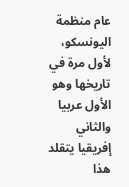عام منظمة اليونسكو، لأول مرة في تاريخها وهو الأول عربيا والثاني إفريقيا يتقلد هذا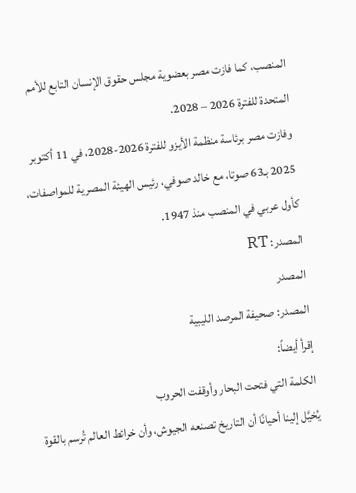المنصب، كما فازت مصر بعضوية مجلس حقوق الإنسان التابع للأمم المتحدة للفترة 2026 – 2028.
وفازت مصر برئاسة منظمة الأيزو للفترة 2026-2028، في 11 أكتوبر 2025 بـ63 صوتا، مع خالد صوفي، رئيس الهيئة المصرية للمواصفات، كأول عربي في المنصب منذ 1947.
المصدر: RT
المصدر
المصدر: صحيفة المرصد الليبية
إقرأ أيضاً:
الكلمة التي فتحت البحار وأوقفت الحروب
يُخيَّل إلينا أحيانًا أن التاريخ تصنعه الجيوش، وأن خرائط العالم تُرسم بالقوة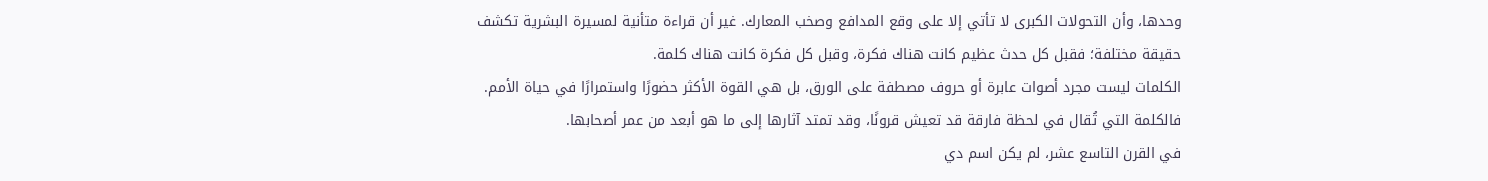وحدها، وأن التحولات الكبرى لا تأتي إلا على وقع المدافع وصخب المعارك. غير أن قراءة متأنية لمسيرة البشرية تكشف حقيقة مختلفة؛ فقبل كل حدث عظيم كانت هناك فكرة، وقبل كل فكرة كانت هناك كلمة.
الكلمات ليست مجرد أصوات عابرة أو حروف مصطفة على الورق، بل هي القوة الأكثر حضورًا واستمرارًا في حياة الأمم. فالكلمة التي تُقال في لحظة فارقة قد تعيش قرونًا، وقد تمتد آثارها إلى ما هو أبعد من عمر أصحابها.
في القرن التاسع عشر، لم يكن اسم دي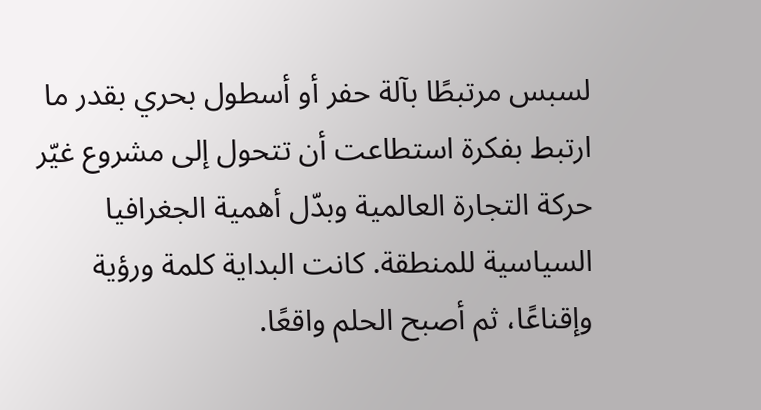لسبس مرتبطًا بآلة حفر أو أسطول بحري بقدر ما ارتبط بفكرة استطاعت أن تتحول إلى مشروع غيّر حركة التجارة العالمية وبدّل أهمية الجغرافيا السياسية للمنطقة. كانت البداية كلمة ورؤية وإقناعًا، ثم أصبح الحلم واقعًا.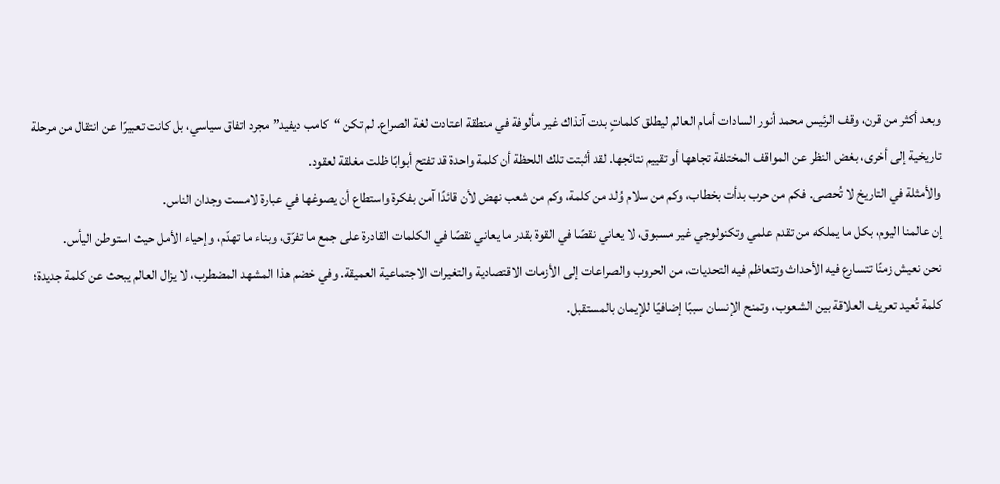وبعد أكثر من قرن، وقف الرئيس محمد أنور السادات أمام العالم ليطلق كلماتٍ بدت آنذاك غير مألوفة في منطقة اعتادت لغة الصراع. لم تكن “كامب ديفيد” مجرد اتفاق سياسي، بل كانت تعبيرًا عن انتقال من مرحلة تاريخية إلى أخرى، بغض النظر عن المواقف المختلفة تجاهها أو تقييم نتائجها. لقد أثبتت تلك اللحظة أن كلمة واحدة قد تفتح أبوابًا ظلت مغلقة لعقود.
والأمثلة في التاريخ لا تُحصى. فكم من حرب بدأت بخطاب، وكم من سلام وُلد من كلمة، وكم من شعب نهض لأن قائدًا آمن بفكرة واستطاع أن يصوغها في عبارة لامست وجدان الناس.
إن عالمنا اليوم، بكل ما يملكه من تقدم علمي وتكنولوجي غير مسبوق، لا يعاني نقصًا في القوة بقدر ما يعاني نقصًا في الكلمات القادرة على جمع ما تفرّق، وبناء ما تهدّم، وإحياء الأمل حيث استوطن اليأس.
نحن نعيش زمنًا تتسارع فيه الأحداث وتتعاظم فيه التحديات، من الحروب والصراعات إلى الأزمات الاقتصادية والتغيرات الاجتماعية العميقة. وفي خضم هذا المشهد المضطرب، لا يزال العالم يبحث عن كلمة جديدة؛ كلمة تُعيد تعريف العلاقة بين الشعوب، وتمنح الإنسان سببًا إضافيًا للإيمان بالمستقبل.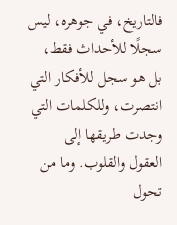فالتاريخ، في جوهره، ليس سجلًا للأحداث فقط، بل هو سجل للأفكار التي انتصرت، وللكلمات التي وجدت طريقها إلى العقول والقلوب. وما من تحول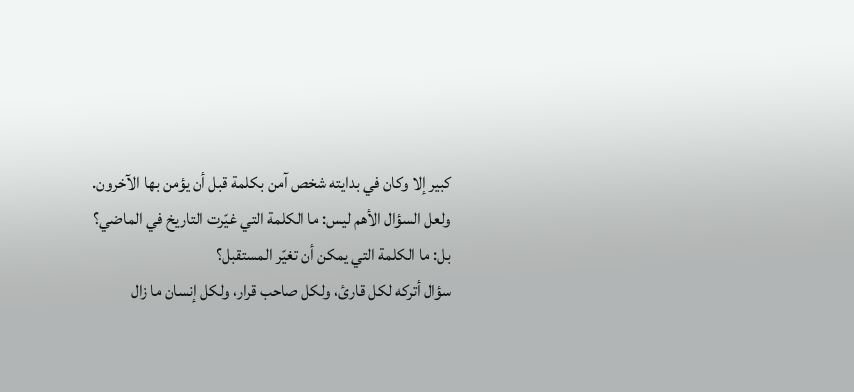كبير إلا وكان في بدايته شخص آمن بكلمة قبل أن يؤمن بها الآخرون.
ولعل السؤال الأهم ليس: ما الكلمة التي غيّرت التاريخ في الماضي؟
بل: ما الكلمة التي يمكن أن تغيّر المستقبل؟
سؤال أتركه لكل قارئ، ولكل صاحب قرار، ولكل إنسان ما زال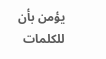يؤمن بأن للكلمات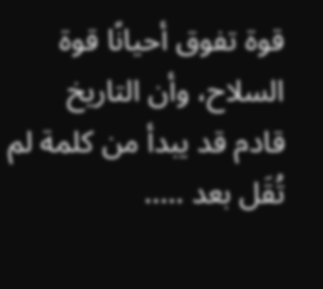قوة تفوق أحيانًا قوة السلاح، وأن التاريخ
قادم قد يبدأ من كلمة لم تُقَل بعد …..